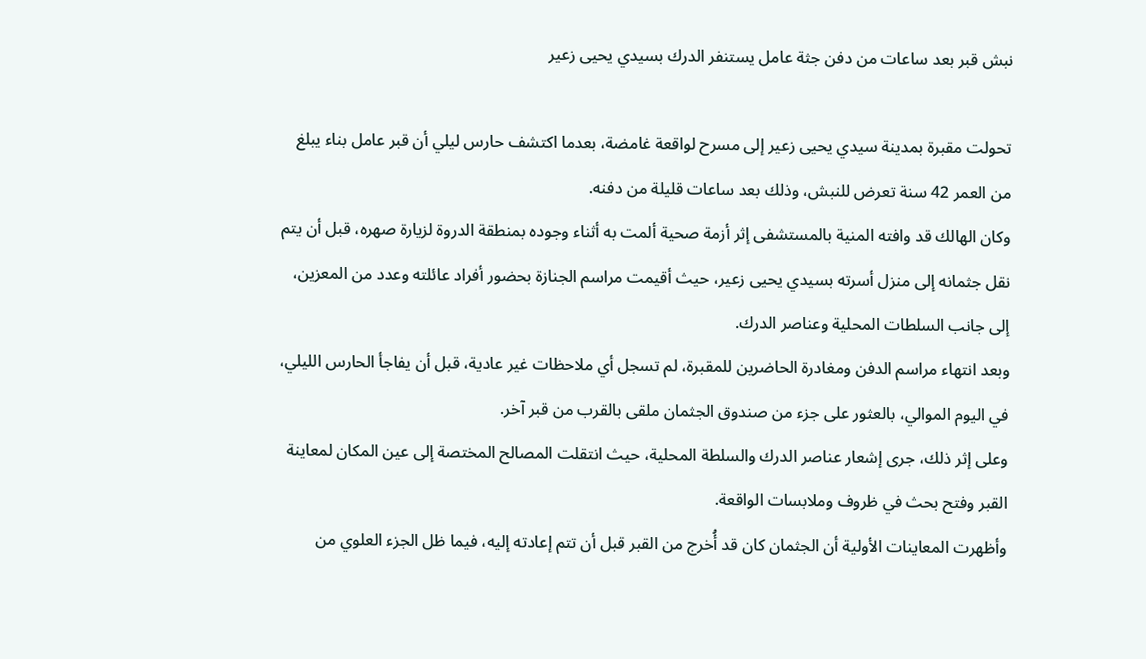نبش قبر بعد ساعات من دفن جثة عامل يستنفر الدرك بسيدي يحيى زعير

تحولت مقبرة بمدينة سيدي يحيى زعير إلى مسرح لواقعة غامضة، بعدما اكتشف حارس ليلي أن قبر عامل بناء يبلغ من العمر 42 سنة تعرض للنبش، وذلك بعد ساعات قليلة من دفنه.
وكان الهالك قد وافته المنية بالمستشفى إثر أزمة صحية ألمت به أثناء وجوده بمنطقة الدروة لزيارة صهره، قبل أن يتم نقل جثمانه إلى منزل أسرته بسيدي يحيى زعير، حيث أقيمت مراسم الجنازة بحضور أفراد عائلته وعدد من المعزين، إلى جانب السلطات المحلية وعناصر الدرك.
وبعد انتهاء مراسم الدفن ومغادرة الحاضرين للمقبرة، لم تسجل أي ملاحظات غير عادية، قبل أن يفاجأ الحارس الليلي، في اليوم الموالي، بالعثور على جزء من صندوق الجثمان ملقى بالقرب من قبر آخر.
وعلى إثر ذلك، جرى إشعار عناصر الدرك والسلطة المحلية، حيث انتقلت المصالح المختصة إلى عين المكان لمعاينة القبر وفتح بحث في ظروف وملابسات الواقعة.
وأظهرت المعاينات الأولية أن الجثمان كان قد أُخرج من القبر قبل أن تتم إعادته إليه، فيما ظل الجزء العلوي من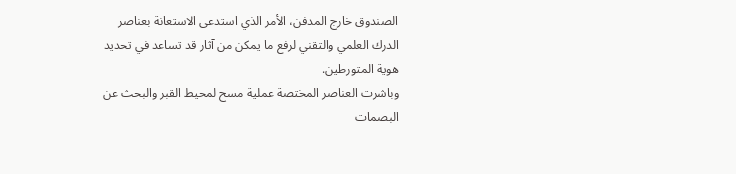الصندوق خارج المدفن، الأمر الذي استدعى الاستعانة بعناصر الدرك العلمي والتقني لرفع ما يمكن من آثار قد تساعد في تحديد هوية المتورطين.
وباشرت العناصر المختصة عملية مسح لمحيط القبر والبحث عن البصمات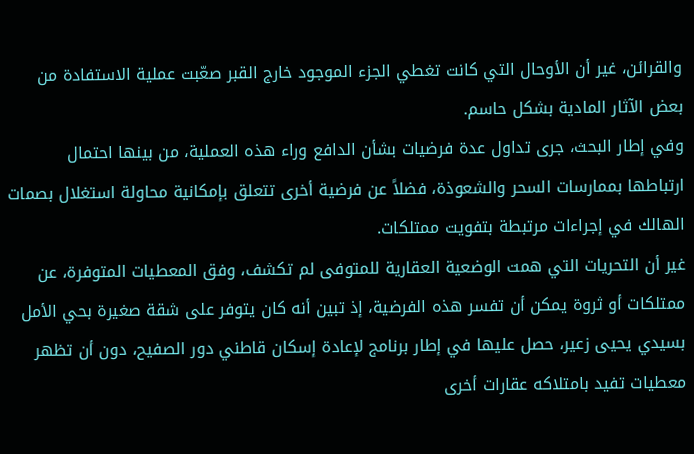والقرائن، غير أن الأوحال التي كانت تغطي الجزء الموجود خارج القبر صعّبت عملية الاستفادة من بعض الآثار المادية بشكل حاسم.
وفي إطار البحث، جرى تداول عدة فرضيات بشأن الدافع وراء هذه العملية، من بينها احتمال ارتباطها بممارسات السحر والشعوذة، فضلاً عن فرضية أخرى تتعلق بإمكانية محاولة استغلال بصمات الهالك في إجراءات مرتبطة بتفويت ممتلكات.
غير أن التحريات التي همت الوضعية العقارية للمتوفى لم تكشف، وفق المعطيات المتوفرة، عن ممتلكات أو ثروة يمكن أن تفسر هذه الفرضية، إذ تبين أنه كان يتوفر على شقة صغيرة بحي الأمل بسيدي يحيى زعير، حصل عليها في إطار برنامج لإعادة إسكان قاطني دور الصفيح، دون أن تظهر معطيات تفيد بامتلاكه عقارات أخرى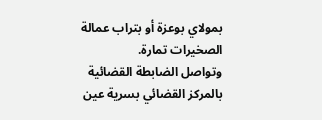بمولاي بوعزة أو بتراب عمالة الصخيرات تمارة.
وتواصل الضابطة القضائية بالمركز القضائي بسرية عين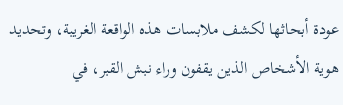عودة أبحاثها لكشف ملابسات هذه الواقعة الغريبة، وتحديد هوية الأشخاص الذين يقفون وراء نبش القبر، في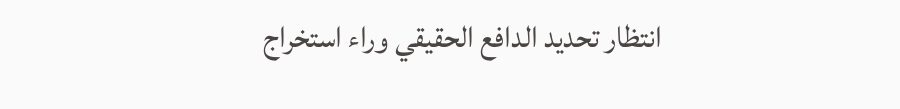انتظار تحديد الدافع الحقيقي وراء استخراج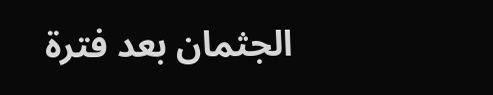الجثمان بعد فترة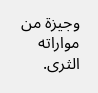وجيزة من مواراته الثرى.